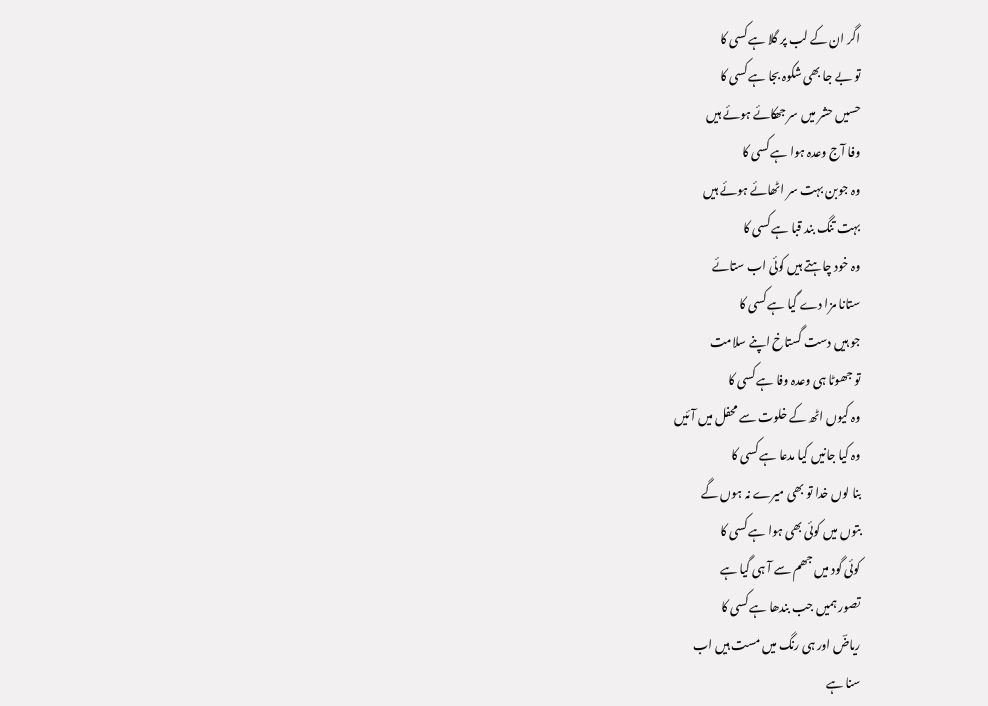اگر ان کے لب پر گلا ہے کسی کا
تو بے جا بھی شکوہ بجا ہے کسی کا
حسیں حشر میں سر جھکائے ہوئے ہیں
وفا آج وعدہ ہوا ہے کسی کا
وہ جوبن بہت سر اٹھائے ہوئے ہیں
بہت تنگ بند قبا ہے کسی کا
وہ خود چاہتے ہیں کوئی اب ستائے
ستانا مزا دے گیا ہے کسی کا
جو ہیں دست گستاخ اپنے سلامت
تو جھوٹا ہی وعدہ وفا ہے کسی کا
وہ کیوں اٹھ کے خلوت سے محفل میں آئیں
وہ کیا جانیں کیا مدعا ہے کسی کا
بنا لوں خدا تو بھی میرے نہ ہوں گے
بتوں میں کوئی بھی ہوا ہے کسی کا
کوئی گود میں جھم سے آ ہی گیا ہے
تصور ہمیں جب بندھا ہے کسی کا
ریاضؔ اور ہی رنگ میں مست ہیں اب
سنا ہے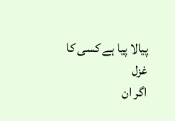پیالا پیا ہے کسی کا
غزل
اگر ان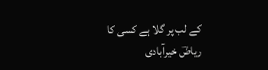کے لب پر گلا ہے کسی کا
ریاضؔ خیرآبادی